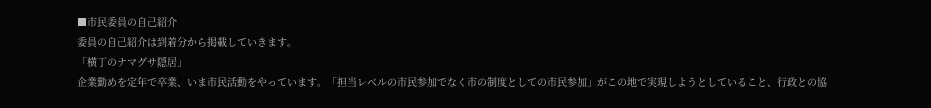■市民委員の自己紹介
委員の自己紹介は到着分から掲載していきます。
「横丁のナマグサ隠居」
企業勤めを定年で卒業、いま市民活動をやっています。「担当レベルの市民参加でなく市の制度としての市民参加」がこの地で実現しようとしていること、行政との協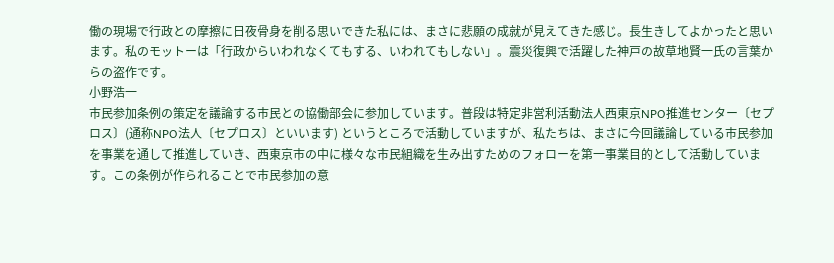働の現場で行政との摩擦に日夜骨身を削る思いできた私には、まさに悲願の成就が見えてきた感じ。長生きしてよかったと思います。私のモットーは「行政からいわれなくてもする、いわれてもしない」。震災復興で活躍した神戸の故草地賢一氏の言葉からの盗作です。
小野浩一
市民参加条例の策定を議論する市民との協働部会に参加しています。普段は特定非営利活動法人西東京NPO推進センター〔セプロス〕(通称NPO法人〔セプロス〕といいます) というところで活動していますが、私たちは、まさに今回議論している市民参加を事業を通して推進していき、西東京市の中に様々な市民組織を生み出すためのフォローを第一事業目的として活動しています。この条例が作られることで市民参加の意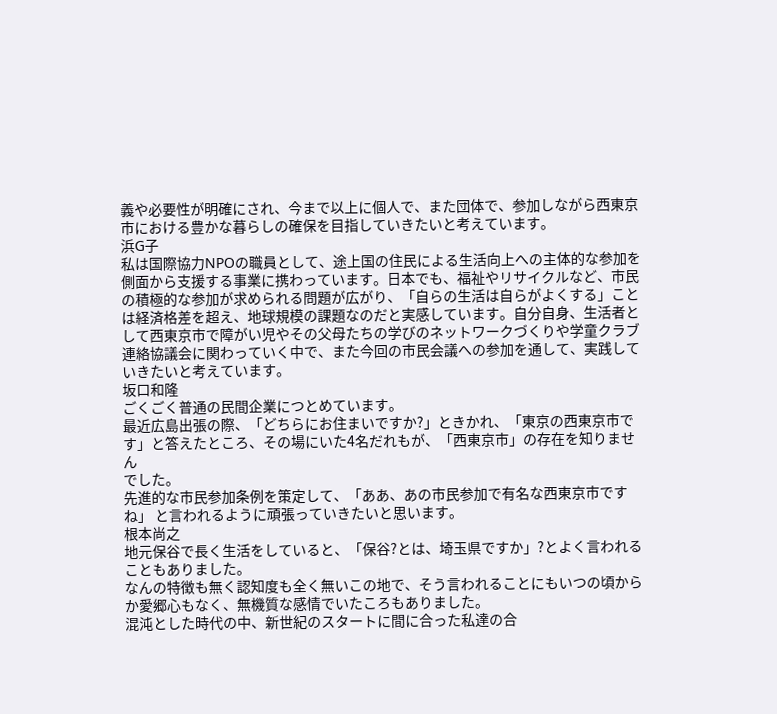義や必要性が明確にされ、今まで以上に個人で、また団体で、参加しながら西東京市における豊かな暮らしの確保を目指していきたいと考えています。
浜G子
私は国際協力NPOの職員として、途上国の住民による生活向上への主体的な参加を側面から支援する事業に携わっています。日本でも、福祉やリサイクルなど、市民の積極的な参加が求められる問題が広がり、「自らの生活は自らがよくする」ことは経済格差を超え、地球規模の課題なのだと実感しています。自分自身、生活者として西東京市で障がい児やその父母たちの学びのネットワークづくりや学童クラブ連絡協議会に関わっていく中で、また今回の市民会議への参加を通して、実践していきたいと考えています。
坂口和隆
ごくごく普通の民間企業につとめています。
最近広島出張の際、「どちらにお住まいですか?」ときかれ、「東京の西東京市で す」と答えたところ、その場にいた4名だれもが、「西東京市」の存在を知りません
でした。
先進的な市民参加条例を策定して、「ああ、あの市民参加で有名な西東京市ですね」 と言われるように頑張っていきたいと思います。
根本尚之
地元保谷で長く生活をしていると、「保谷?とは、埼玉県ですか」?とよく言われる
こともありました。
なんの特徴も無く認知度も全く無いこの地で、そう言われることにもいつの頃からか愛郷心もなく、無機質な感情でいたころもありました。
混沌とした時代の中、新世紀のスタートに間に合った私達の合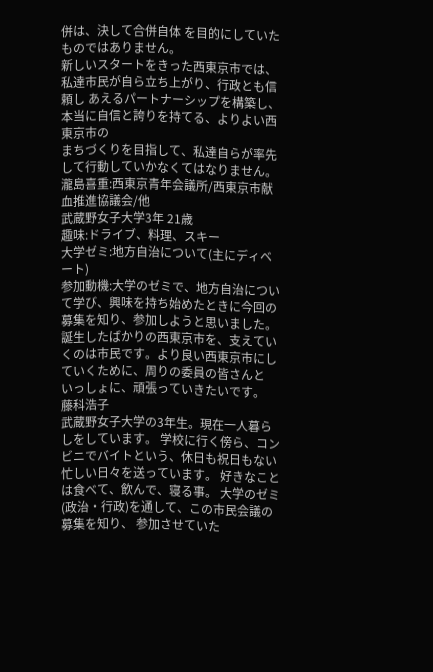併は、決して合併自体 を目的にしていたものではありません。
新しいスタートをきった西東京市では、私達市民が自ら立ち上がり、行政とも信頼し あえるパートナーシップを構築し、本当に自信と誇りを持てる、よりよい西東京市の
まちづくりを目指して、私達自らが率先して行動していかなくてはなりません。
瀧島喜重:西東京青年会議所/西東京市献血推進協議会/他
武蔵野女子大学3年 21歳
趣味:ドライブ、料理、スキー
大学ゼミ:地方自治について(主にディベート)
参加動機:大学のゼミで、地方自治について学び、興味を持ち始めたときに今回の募集を知り、参加しようと思いました。
誕生したばかりの西東京市を、支えていくのは市民です。より良い西東京市にしていくために、周りの委員の皆さんと
いっしょに、頑張っていきたいです。
藤科浩子
武蔵野女子大学の3年生。現在一人暮らしをしています。 学校に行く傍ら、コンビニでバイトという、休日も祝日もない
忙しい日々を送っています。 好きなことは食べて、飲んで、寝る事。 大学のゼミ(政治・行政)を通して、この市民会議の募集を知り、 参加させていた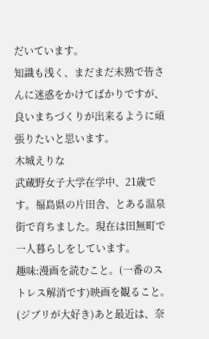だいています。
知識も浅く、まだまだ未熟で皆さんに迷惑をかけてばかりですが、 良いまちづくりが出来るように頑張りたいと思います。
木城えりな
武蔵野女子大学在学中、21歳です。福島県の片田舎、とある温泉街で育ちました。現在は田無町で一人暮らしをしています。
趣味:漫画を読むこと。(一番のストレス解消です)映画を観ること。(ジブリが大好き)あと最近は、奈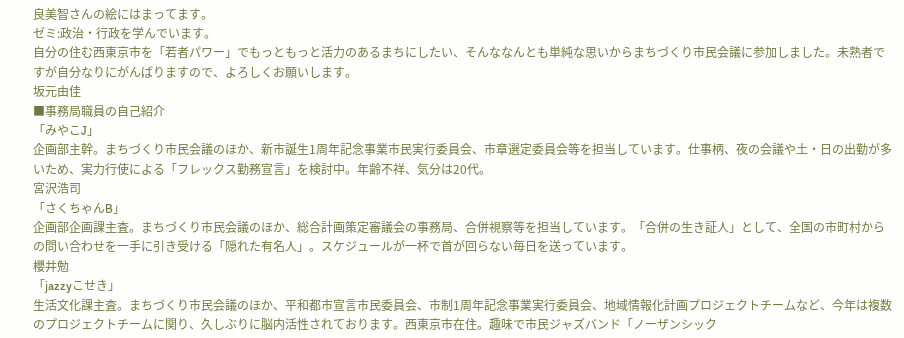良美智さんの絵にはまってます。
ゼミ:政治・行政を学んでいます。
自分の住む西東京市を「若者パワー」でもっともっと活力のあるまちにしたい、そんななんとも単純な思いからまちづくり市民会議に参加しました。未熟者ですが自分なりにがんばりますので、よろしくお願いします。
坂元由佳
■事務局職員の自己紹介
「みやこJ」
企画部主幹。まちづくり市民会議のほか、新市誕生1周年記念事業市民実行委員会、市章選定委員会等を担当しています。仕事柄、夜の会議や土・日の出勤が多いため、実力行使による「フレックス勤務宣言」を検討中。年齢不祥、気分は20代。
宮沢浩司
「さくちゃんB」
企画部企画課主査。まちづくり市民会議のほか、総合計画策定審議会の事務局、合併視察等を担当しています。「合併の生き証人」として、全国の市町村からの問い合わせを一手に引き受ける「隠れた有名人」。スケジュールが一杯で首が回らない毎日を送っています。
櫻井勉
「jazzyこせき」
生活文化課主査。まちづくり市民会議のほか、平和都市宣言市民委員会、市制1周年記念事業実行委員会、地域情報化計画プロジェクトチームなど、今年は複数のプロジェクトチームに関り、久しぶりに脳内活性されております。西東京市在住。趣味で市民ジャズバンド「ノーザンシック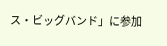ス・ビッグバンド」に参加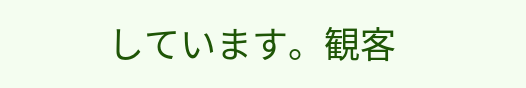しています。観客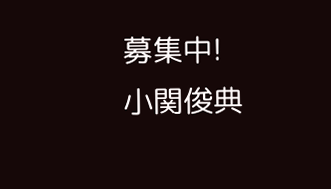募集中!
小関俊典